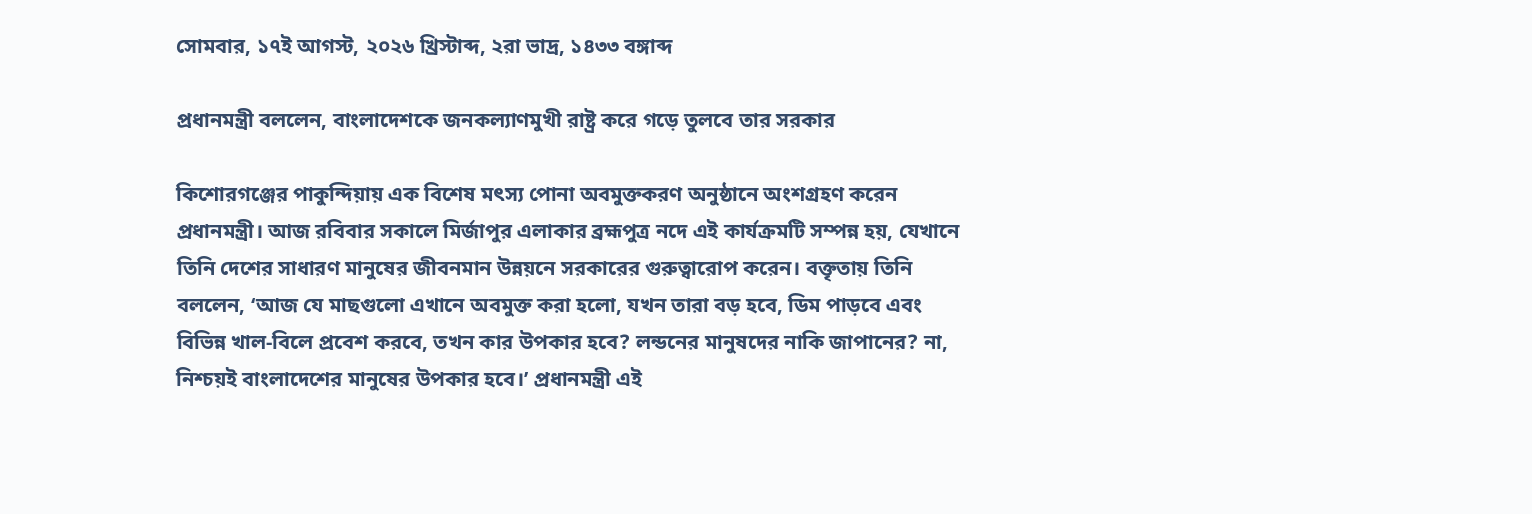সোমবার, ১৭ই আগস্ট, ২০২৬ খ্রিস্টাব্দ, ২রা ভাদ্র, ১৪৩৩ বঙ্গাব্দ

প্রধানমন্ত্রী বললেন, বাংলাদেশকে জনকল্যাণমুখী রাষ্ট্র করে গড়ে তুলবে তার সরকার

কিশোরগঞ্জের পাকুন্দিয়ায় এক বিশেষ মৎস্য পোনা অবমুক্তকরণ অনুষ্ঠানে অংশগ্রহণ করেন প্রধানমন্ত্রী। আজ রবিবার সকালে মির্জাপুর এলাকার ব্রহ্মপুত্র নদে এই কার্যক্রমটি সম্পন্ন হয়, যেখানে তিনি দেশের সাধারণ মানুষের জীবনমান উন্নয়নে সরকারের গুরুত্বারোপ করেন। বক্তৃতায় তিনি বললেন, ‘আজ যে মাছগুলো এখানে অবমুক্ত করা হলো, যখন তারা বড় হবে, ডিম পাড়বে এবং বিভিন্ন খাল-বিলে প্রবেশ করবে, তখন কার উপকার হবে? লন্ডনের মানুষদের নাকি জাপানের? না, নিশ্চয়ই বাংলাদেশের মানুষের উপকার হবে।’ প্রধানমন্ত্রী এই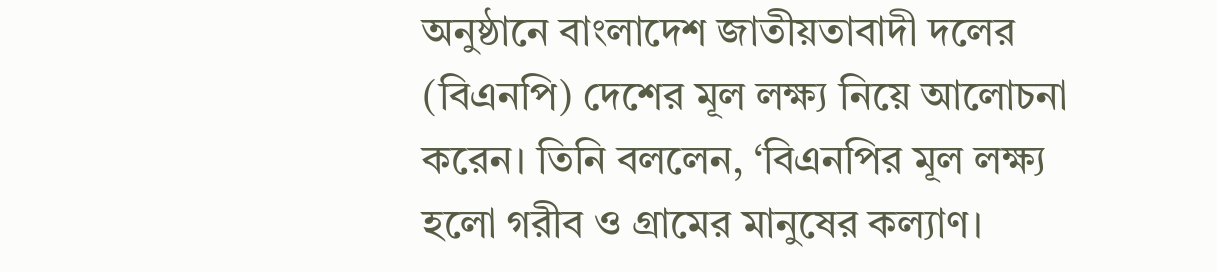অনুষ্ঠানে বাংলাদেশ জাতীয়তাবাদী দলের (বিএনপি) দেশের মূল লক্ষ্য নিয়ে আলোচনা করেন। তিনি বললেন, ‘বিএনপির মূল লক্ষ্য হলো গরীব ও গ্রামের মানুষের কল্যাণ।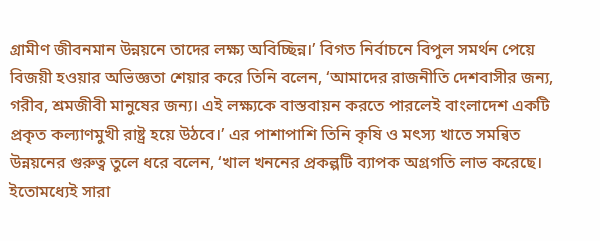গ্রামীণ জীবনমান উন্নয়নে তাদের লক্ষ্য অবিচ্ছিন্ন।’ বিগত নির্বাচনে বিপুল সমর্থন পেয়ে বিজয়ী হওয়ার অভিজ্ঞতা শেয়ার করে তিনি বলেন, ‘আমাদের রাজনীতি দেশবাসীর জন্য, গরীব, শ্রমজীবী মানুষের জন্য। এই লক্ষ্যকে বাস্তবায়ন করতে পারলেই বাংলাদেশ একটি প্রকৃত কল্যাণমুখী রাষ্ট্র হয়ে উঠবে।’ এর পাশাপাশি তিনি কৃষি ও মৎস্য খাতে সমন্বিত উন্নয়নের গুরুত্ব তুলে ধরে বলেন, ‘খাল খননের প্রকল্পটি ব্যাপক অগ্রগতি লাভ করেছে। ইতোমধ্যেই সারা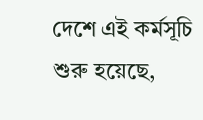দেশে এই কর্মসূচি শুরু হয়েছে,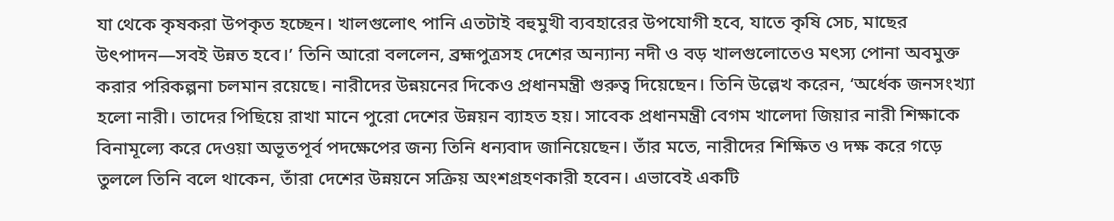যা থেকে কৃষকরা উপকৃত হচ্ছেন। খালগুলোৎ পানি এতটাই বহুমুখী ব্যবহারের উপযোগী হবে, যাতে কৃষি সেচ, মাছের উৎপাদন—সবই উন্নত হবে।’ তিনি আরো বললেন, ব্রহ্মপুত্রসহ দেশের অন্যান্য নদী ও বড় খালগুলোতেও মৎস্য পোনা অবমুক্ত করার পরিকল্পনা চলমান রয়েছে। নারীদের উন্নয়নের দিকেও প্রধানমন্ত্রী গুরুত্ব দিয়েছেন। তিনি উল্লেখ করেন, ‘অর্ধেক জনসংখ্যা হলো নারী। তাদের পিছিয়ে রাখা মানে পুরো দেশের উন্নয়ন ব্যাহত হয়। সাবেক প্রধানমন্ত্রী বেগম খালেদা জিয়ার নারী শিক্ষাকে বিনামূল্যে করে দেওয়া অভূতপূর্ব পদক্ষেপের জন্য তিনি ধন্যবাদ জানিয়েছেন। তাঁর মতে, নারীদের শিক্ষিত ও দক্ষ করে গড়ে তুললে তিনি বলে থাকেন, তাঁরা দেশের উন্নয়নে সক্রিয় অংশগ্রহণকারী হবেন। এভাবেই একটি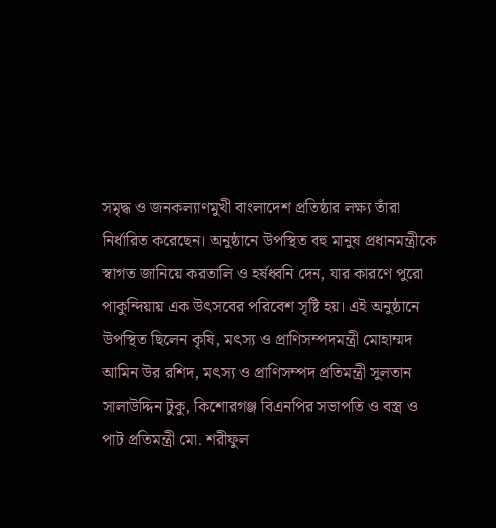সমৃদ্ধ ও জনকল্যাণমুখী বাংলাদেশ প্রতিষ্ঠার লক্ষ্য তাঁরা নির্ধারিত করেছেন। অনুষ্ঠানে উপস্থিত বহু মানুষ প্রধানমন্ত্রীকে স্বাগত জানিয়ে করতালি ও হর্ষধ্বনি দেন, যার কারণে পুরো পাকুন্দিয়ায় এক উৎসবের পরিবেশ সৃষ্টি হয়। এই অনুষ্ঠানে উপস্থিত ছিলেন কৃষি, মৎস্য ও প্রাণিসম্পদমন্ত্রী মোহাম্মদ আমিন উর রশিদ, মৎস্য ও প্রাণিসম্পদ প্রতিমন্ত্রী সুলতান সালাউদ্দিন টুকু, কিশোরগঞ্জ বিএনপির সভাপতি ও বস্ত্র ও পাট প্রতিমন্ত্রী মো. শরীফুল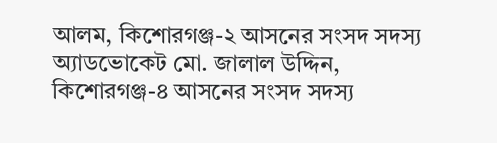আলম, কিশোরগঞ্জ-২ আসনের সংসদ সদস্য অ্যাডভোকেট মো. জালাল উদ্দিন, কিশোরগঞ্জ-৪ আসনের সংসদ সদস্য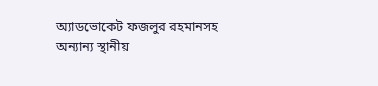অ্যাডভোকেট ফজলুর রহমানসহ অন্যান্য স্থানীয়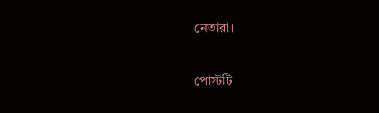নেতারা।

পোস্টটি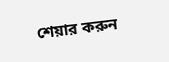শেয়ার করুন